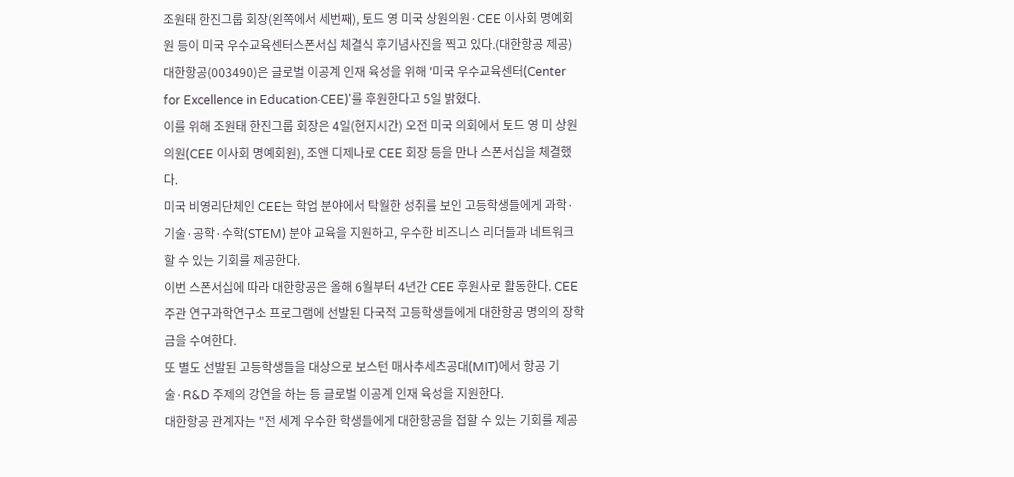조원태 한진그룹 회장(왼쪽에서 세번째), 토드 영 미국 상원의원·CEE 이사회 명예회원 등이 미국 우수교육센터스폰서십 체결식 후기념사진을 찍고 있다.(대한항공 제공)
대한항공(003490)은 글로벌 이공계 인재 육성을 위해 '미국 우수교육센터(Center for Excellence in Education·CEE)'를 후원한다고 5일 밝혔다.
이를 위해 조원태 한진그룹 회장은 4일(현지시간) 오전 미국 의회에서 토드 영 미 상원의원(CEE 이사회 명예회원), 조앤 디제나로 CEE 회장 등을 만나 스폰서십을 체결했다.
미국 비영리단체인 CEE는 학업 분야에서 탁월한 성취를 보인 고등학생들에게 과학·기술·공학·수학(STEM) 분야 교육을 지원하고, 우수한 비즈니스 리더들과 네트워크할 수 있는 기회를 제공한다.
이번 스폰서십에 따라 대한항공은 올해 6월부터 4년간 CEE 후원사로 활동한다. CEE 주관 연구과학연구소 프로그램에 선발된 다국적 고등학생들에게 대한항공 명의의 장학금을 수여한다.
또 별도 선발된 고등학생들을 대상으로 보스턴 매사추세츠공대(MIT)에서 항공 기술·R&D 주제의 강연을 하는 등 글로벌 이공계 인재 육성을 지원한다.
대한항공 관계자는 "전 세계 우수한 학생들에게 대한항공을 접할 수 있는 기회를 제공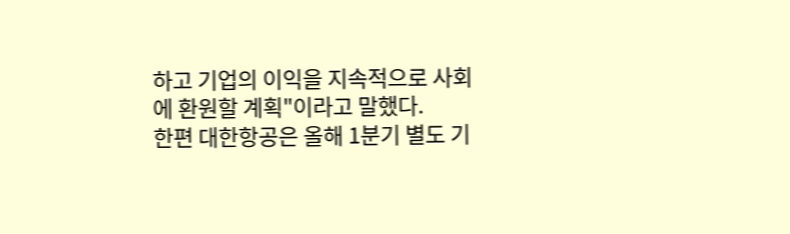하고 기업의 이익을 지속적으로 사회에 환원할 계획"이라고 말했다.
한편 대한항공은 올해 1분기 별도 기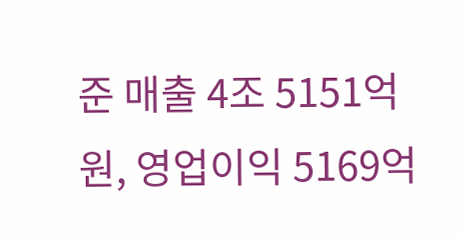준 매출 4조 5151억 원, 영업이익 5169억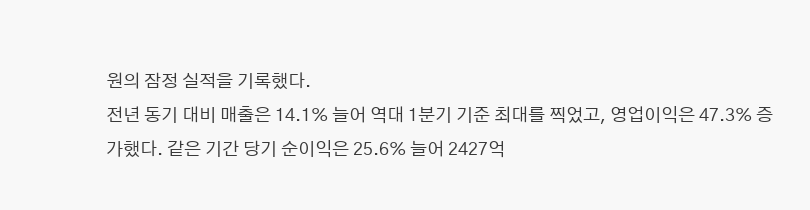원의 잠정 실적을 기록했다.
전년 동기 대비 매출은 14.1% 늘어 역대 1분기 기준 최대를 찍었고, 영업이익은 47.3% 증가했다. 같은 기간 당기 순이익은 25.6% 늘어 2427억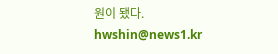원이 됐다.
hwshin@news1.kr